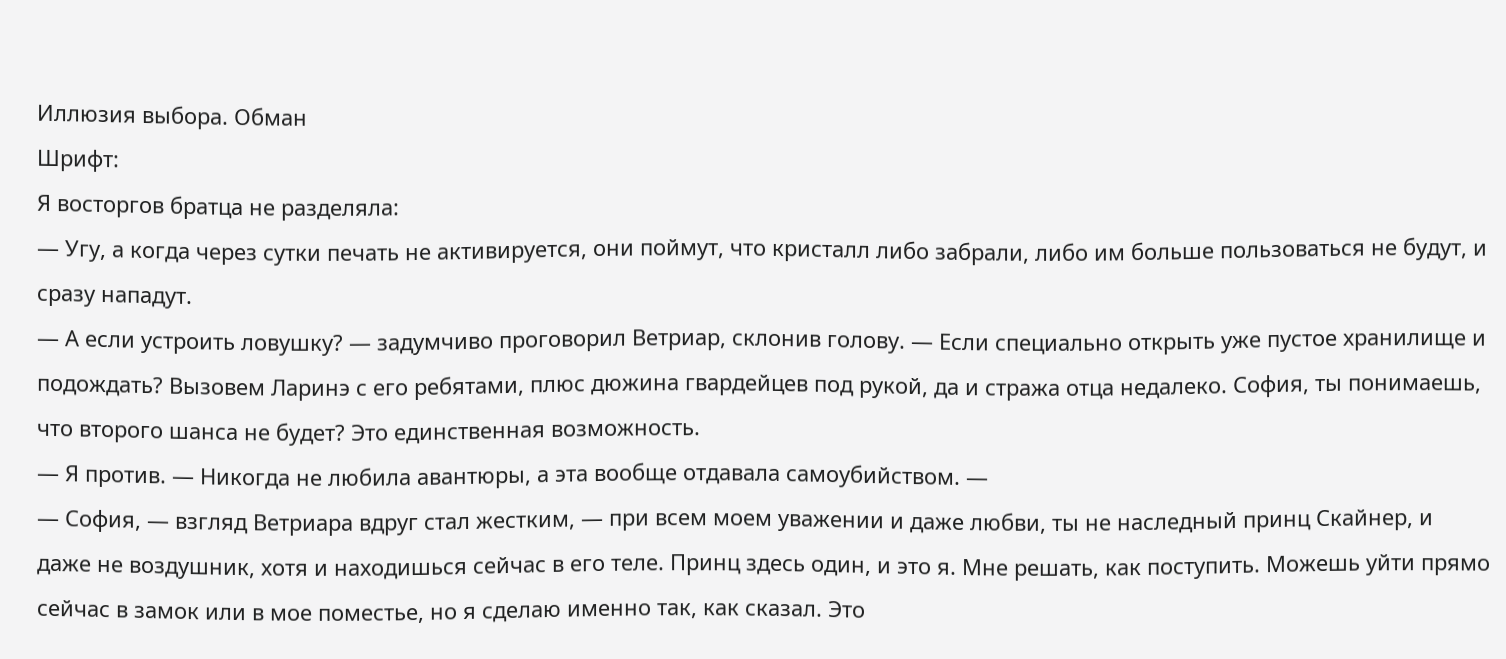Иллюзия выбора. Обман
Шрифт:
Я восторгов братца не разделяла:
— Угу, а когда через сутки печать не активируется, они поймут, что кристалл либо забрали, либо им больше пользоваться не будут, и сразу нападут.
— А если устроить ловушку? — задумчиво проговорил Ветриар, склонив голову. — Если специально открыть уже пустое хранилище и подождать? Вызовем Ларинэ с его ребятами, плюс дюжина гвардейцев под рукой, да и стража отца недалеко. София, ты понимаешь, что второго шанса не будет? Это единственная возможность.
— Я против. — Никогда не любила авантюры, а эта вообще отдавала самоубийством. —
— София, — взгляд Ветриара вдруг стал жестким, — при всем моем уважении и даже любви, ты не наследный принц Скайнер, и даже не воздушник, хотя и находишься сейчас в его теле. Принц здесь один, и это я. Мне решать, как поступить. Можешь уйти прямо сейчас в замок или в мое поместье, но я сделаю именно так, как сказал. Это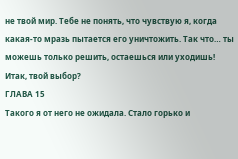не твой мир. Тебе не понять, что чувствую я, когда какая-то мразь пытается его уничтожить. Так что… ты можешь только решить, остаешься или уходишь! Итак, твой выбор?
ГЛАВА 15
Такого я от него не ожидала. Стало горько и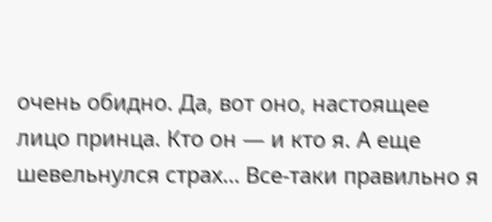очень обидно. Да, вот оно, настоящее лицо принца. Кто он — и кто я. А еще шевельнулся страх… Все-таки правильно я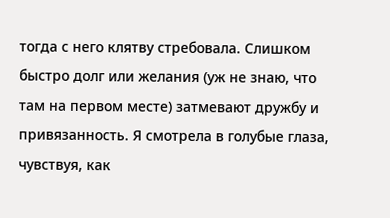тогда с него клятву стребовала. Слишком быстро долг или желания (уж не знаю, что там на первом месте) затмевают дружбу и привязанность. Я смотрела в голубые глаза, чувствуя, как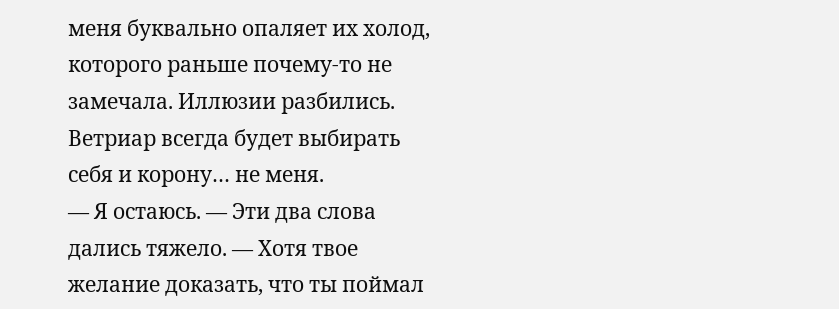меня буквально опаляет их холод, которого раньше почему-то не замечала. Иллюзии разбились. Ветриар всегда будет выбирать себя и корону… не меня.
— Я остаюсь. — Эти два слова дались тяжело. — Хотя твое желание доказать, что ты поймал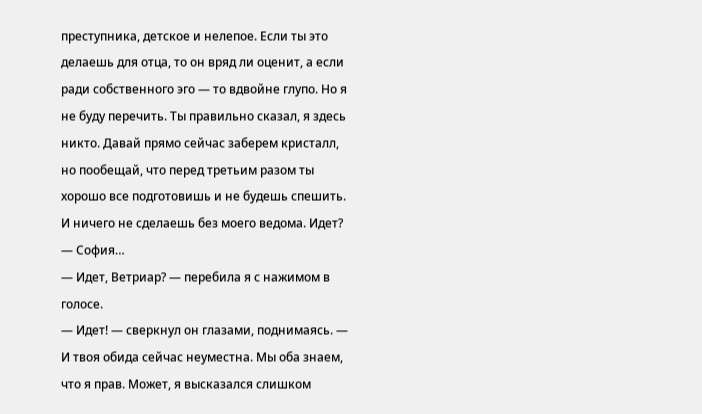преступника, детское и нелепое. Если ты это делаешь для отца, то он вряд ли оценит, а если ради собственного эго — то вдвойне глупо. Но я не буду перечить. Ты правильно сказал, я здесь никто. Давай прямо сейчас заберем кристалл, но пообещай, что перед третьим разом ты хорошо все подготовишь и не будешь спешить. И ничего не сделаешь без моего ведома. Идет?
— София…
— Идет, Ветриар? — перебила я с нажимом в голосе.
— Идет! — сверкнул он глазами, поднимаясь. — И твоя обида сейчас неуместна. Мы оба знаем, что я прав. Может, я высказался слишком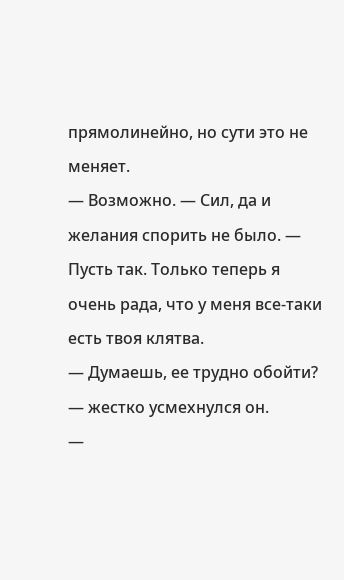прямолинейно, но сути это не меняет.
— Возможно. — Сил, да и желания спорить не было. — Пусть так. Только теперь я очень рада, что у меня все-таки есть твоя клятва.
— Думаешь, ее трудно обойти? — жестко усмехнулся он.
—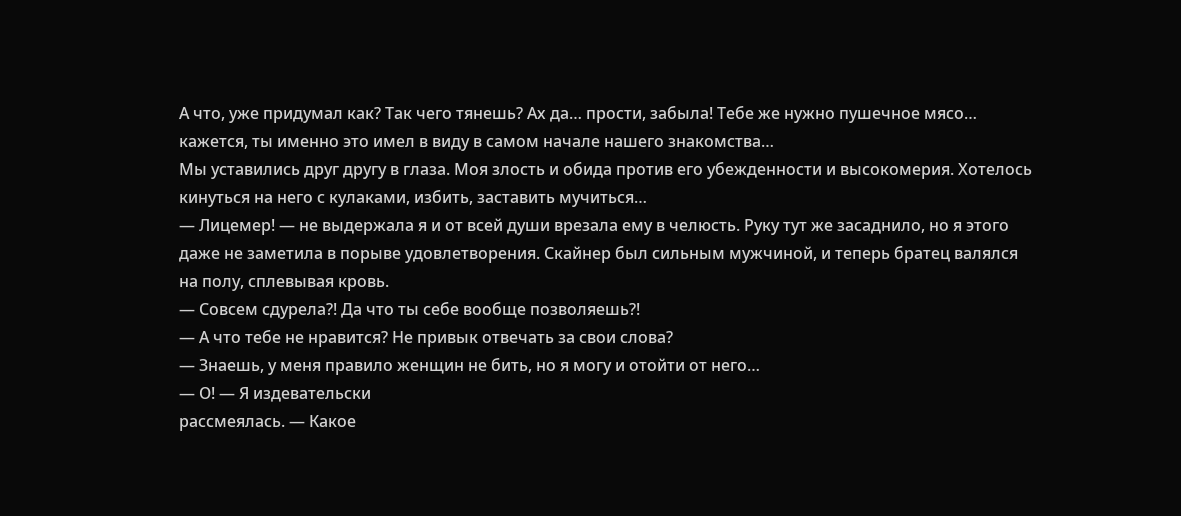А что, уже придумал как? Так чего тянешь? Ах да… прости, забыла! Тебе же нужно пушечное мясо… кажется, ты именно это имел в виду в самом начале нашего знакомства…
Мы уставились друг другу в глаза. Моя злость и обида против его убежденности и высокомерия. Хотелось кинуться на него с кулаками, избить, заставить мучиться…
— Лицемер! — не выдержала я и от всей души врезала ему в челюсть. Руку тут же засаднило, но я этого даже не заметила в порыве удовлетворения. Скайнер был сильным мужчиной, и теперь братец валялся на полу, сплевывая кровь.
— Совсем сдурела?! Да что ты себе вообще позволяешь?!
— А что тебе не нравится? Не привык отвечать за свои слова?
— Знаешь, у меня правило женщин не бить, но я могу и отойти от него…
— О! — Я издевательски
рассмеялась. — Какое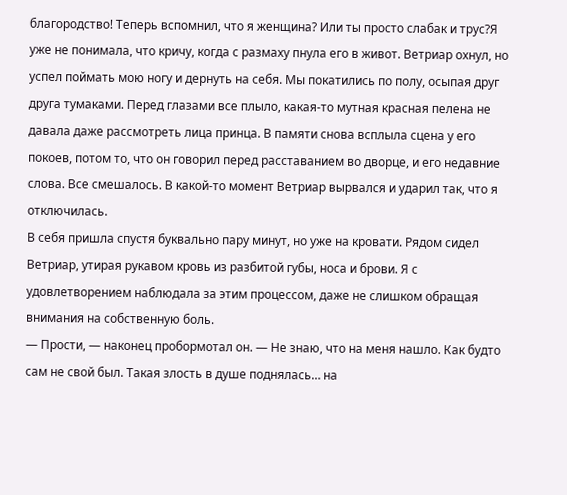благородство! Теперь вспомнил, что я женщина? Или ты просто слабак и трус?Я уже не понимала, что кричу, когда с размаху пнула его в живот. Ветриар охнул, но успел поймать мою ногу и дернуть на себя. Мы покатились по полу, осыпая друг друга тумаками. Перед глазами все плыло, какая-то мутная красная пелена не давала даже рассмотреть лица принца. В памяти снова всплыла сцена у его покоев, потом то, что он говорил перед расставанием во дворце, и его недавние слова. Все смешалось. В какой-то момент Ветриар вырвался и ударил так, что я отключилась.
В себя пришла спустя буквально пару минут, но уже на кровати. Рядом сидел Ветриар, утирая рукавом кровь из разбитой губы, носа и брови. Я с удовлетворением наблюдала за этим процессом, даже не слишком обращая внимания на собственную боль.
— Прости, — наконец пробормотал он. — Не знаю, что на меня нашло. Как будто сам не свой был. Такая злость в душе поднялась… на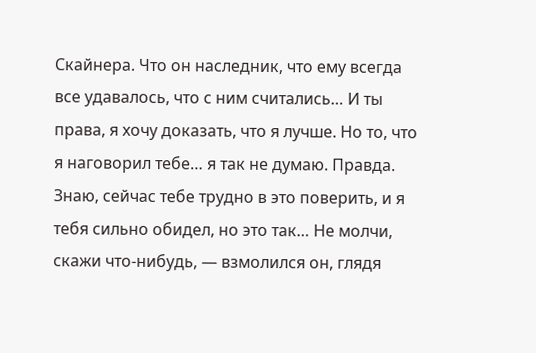Скайнера. Что он наследник, что ему всегда все удавалось, что с ним считались… И ты права, я хочу доказать, что я лучше. Но то, что я наговорил тебе… я так не думаю. Правда. Знаю, сейчас тебе трудно в это поверить, и я тебя сильно обидел, но это так… Не молчи, скажи что-нибудь, — взмолился он, глядя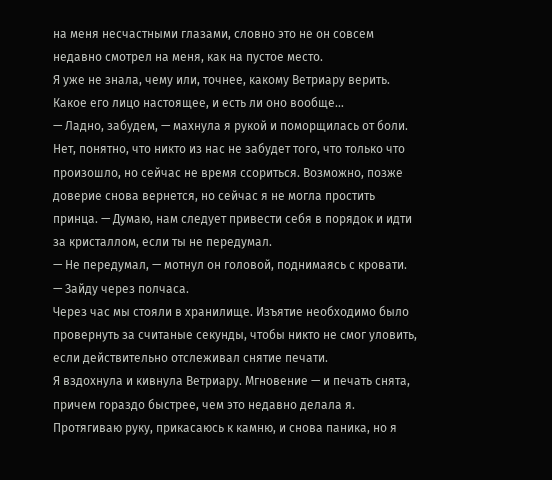на меня несчастными глазами, словно это не он совсем недавно смотрел на меня, как на пустое место.
Я уже не знала, чему или, точнее, какому Ветриару верить. Какое его лицо настоящее, и есть ли оно вообще…
— Ладно, забудем, — махнула я рукой и поморщилась от боли. Нет, понятно, что никто из нас не забудет того, что только что произошло, но сейчас не время ссориться. Возможно, позже доверие снова вернется, но сейчас я не могла простить принца. — Думаю, нам следует привести себя в порядок и идти за кристаллом, если ты не передумал.
— Не передумал, — мотнул он головой, поднимаясь с кровати. — Зайду через полчаса.
Через час мы стояли в хранилище. Изъятие необходимо было провернуть за считаные секунды, чтобы никто не смог уловить, если действительно отслеживал снятие печати.
Я вздохнула и кивнула Ветриару. Мгновение — и печать снята, причем гораздо быстрее, чем это недавно делала я. Протягиваю руку, прикасаюсь к камню, и снова паника, но я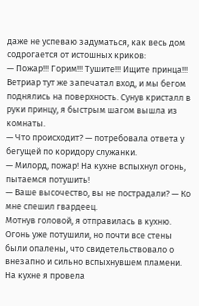даже не успеваю задуматься, как весь дом содрогается от истошных криков:
— Пожар!!! Горим!!! Тушите!!! Ищите принца!!!
Ветриар тут же запечатал вход, и мы бегом поднялись на поверхность. Сунув кристалл в руки принцу, я быстрым шагом вышла из комнаты.
— Что происходит? — потребовала ответа у бегущей по коридору служанки.
— Милорд, пожар! На кухне вспыхнул огонь, пытаемся потушить!
— Ваше высочество, вы не пострадали? — Ко мне спешил гвардеец.
Мотнув головой, я отправилась в кухню. Огонь уже потушили, но почти все стены были опалены, что свидетельствовало о внезапно и сильно вспыхнувшем пламени.
На кухне я провела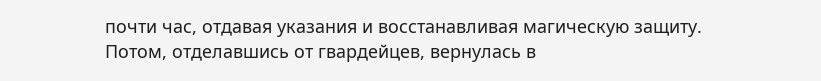почти час, отдавая указания и восстанавливая магическую защиту. Потом, отделавшись от гвардейцев, вернулась в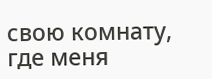свою комнату, где меня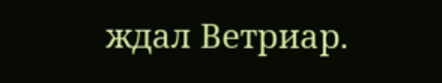ждал Ветриар.